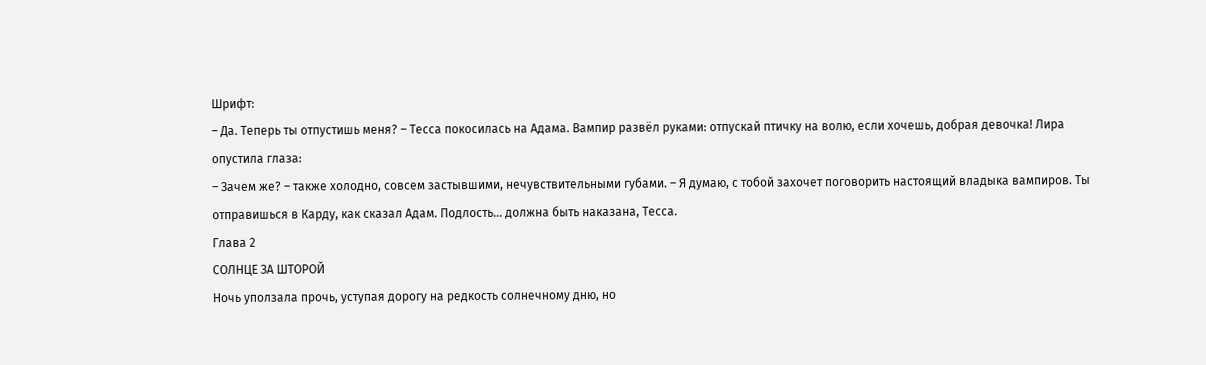Шрифт:
– Да. Теперь ты отпустишь меня? – Тесса покосилась на Адама. Вампир развёл руками: отпускай птичку на волю, если хочешь, добрая девочка! Лира опустила глаза:
– Зачем же? – также холодно, совсем застывшими, нечувствительными губами. – Я думаю, с тобой захочет поговорить настоящий владыка вампиров. Ты отправишься в Карду, как сказал Адам. Подлость… должна быть наказана, Тесса.
Глава 2
СОЛНЦЕ ЗА ШТОРОЙ
Ночь уползала прочь, уступая дорогу на редкость солнечному дню, но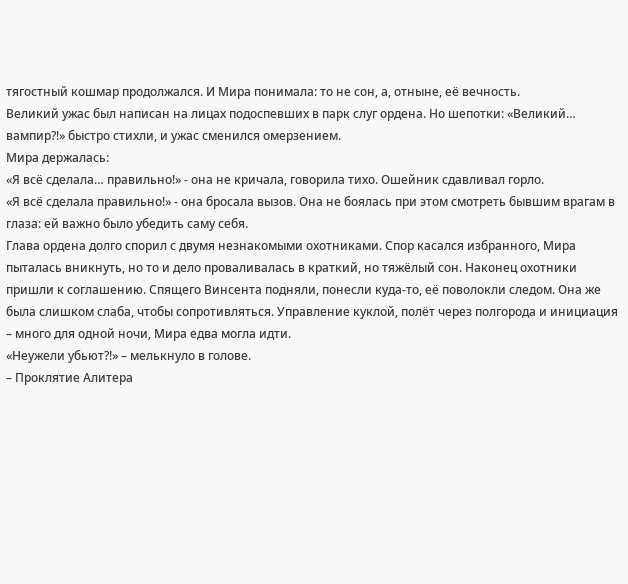тягостный кошмар продолжался. И Мира понимала: то не сон, а, отныне, её вечность.
Великий ужас был написан на лицах подоспевших в парк слуг ордена. Но шепотки: «Великий… вампир?!» быстро стихли, и ужас сменился омерзением.
Мира держалась:
«Я всё сделала… правильно!» - она не кричала, говорила тихо. Ошейник сдавливал горло.
«Я всё сделала правильно!» - она бросала вызов. Она не боялась при этом смотреть бывшим врагам в глаза: ей важно было убедить саму себя.
Глава ордена долго спорил с двумя незнакомыми охотниками. Спор касался избранного, Мира пыталась вникнуть, но то и дело проваливалась в краткий, но тяжёлый сон. Наконец охотники пришли к соглашению. Спящего Винсента подняли, понесли куда-то, её поволокли следом. Она же была слишком слаба, чтобы сопротивляться. Управление куклой, полёт через полгорода и инициация – много для одной ночи, Мира едва могла идти.
«Неужели убьют?!» – мелькнуло в голове.
– Проклятие Алитера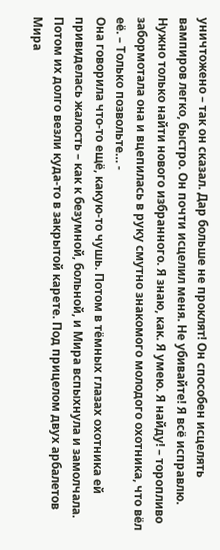уничтожено – так он сказал. Дар больше не проклят! Он способен исцелять вампиров легко, быстро. Он почти исцелил меня. Не убивайте! Я всё исправлю. Нужно только найти нового избранного. Я знаю, как. Я умею. Я найду! – торопливо забормотала она и вцепилась в руку смутно знакомого молодого охотника, что вёл её. – Только позвольте… -
Она говорила что-то ещё, какую-то чушь. Потом в тёмных глазах охотника ей привиделась жалость – как к безумной, больной, и Мира вспыхнула и замолчала.
Потом их долго везли куда-то в закрытой карете. Под прицелом двух арбалетов Мира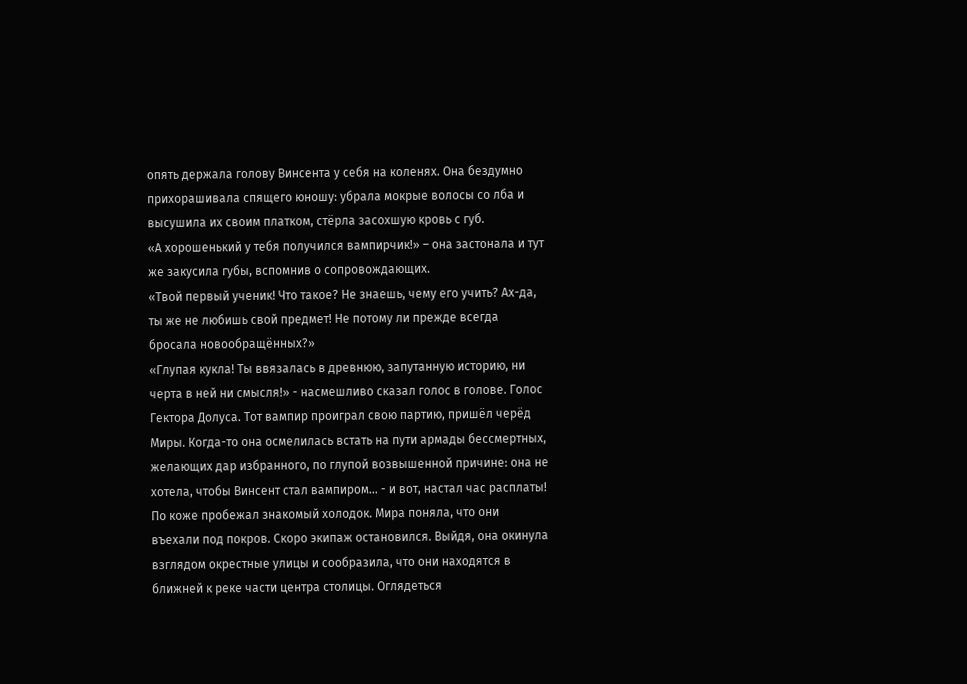опять держала голову Винсента у себя на коленях. Она бездумно прихорашивала спящего юношу: убрала мокрые волосы со лба и высушила их своим платком, стёрла засохшую кровь с губ.
«А хорошенький у тебя получился вампирчик!» – она застонала и тут же закусила губы, вспомнив о сопровождающих.
«Твой первый ученик! Что такое? Не знаешь, чему его учить? Ах-да, ты же не любишь свой предмет! Не потому ли прежде всегда бросала новообращённых?»
«Глупая кукла! Ты ввязалась в древнюю, запутанную историю, ни черта в ней ни смысля!» - насмешливо сказал голос в голове. Голос Гектора Долуса. Тот вампир проиграл свою партию, пришёл черёд Миры. Когда-то она осмелилась встать на пути армады бессмертных, желающих дар избранного, по глупой возвышенной причине: она не хотела, чтобы Винсент стал вампиром… - и вот, настал час расплаты!
По коже пробежал знакомый холодок. Мира поняла, что они въехали под покров. Скоро экипаж остановился. Выйдя, она окинула взглядом окрестные улицы и сообразила, что они находятся в ближней к реке части центра столицы. Оглядеться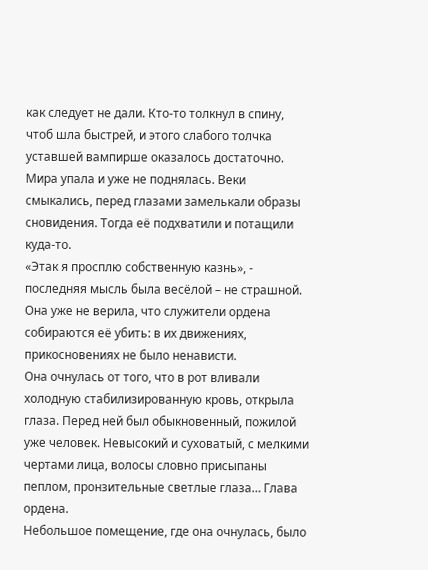как следует не дали. Кто-то толкнул в спину, чтоб шла быстрей, и этого слабого толчка уставшей вампирше оказалось достаточно. Мира упала и уже не поднялась. Веки смыкались, перед глазами замелькали образы сновидения. Тогда её подхватили и потащили куда-то.
«Этак я просплю собственную казнь», - последняя мысль была весёлой – не страшной. Она уже не верила, что служители ордена собираются её убить: в их движениях, прикосновениях не было ненависти.
Она очнулась от того, что в рот вливали холодную стабилизированную кровь, открыла глаза. Перед ней был обыкновенный, пожилой уже человек. Невысокий и суховатый, с мелкими чертами лица, волосы словно присыпаны пеплом, пронзительные светлые глаза… Глава ордена.
Небольшое помещение, где она очнулась, было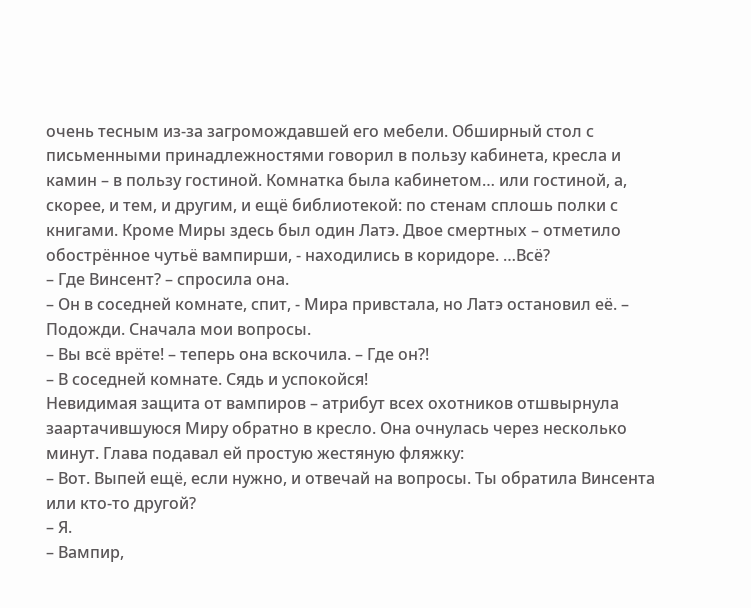очень тесным из-за загромождавшей его мебели. Обширный стол с письменными принадлежностями говорил в пользу кабинета, кресла и камин – в пользу гостиной. Комнатка была кабинетом… или гостиной, а, скорее, и тем, и другим, и ещё библиотекой: по стенам сплошь полки с книгами. Кроме Миры здесь был один Латэ. Двое смертных – отметило обострённое чутьё вампирши, - находились в коридоре. …Всё?
– Где Винсент? – спросила она.
– Он в соседней комнате, спит, - Мира привстала, но Латэ остановил её. – Подожди. Сначала мои вопросы.
– Вы всё врёте! – теперь она вскочила. – Где он?!
– В соседней комнате. Сядь и успокойся!
Невидимая защита от вампиров – атрибут всех охотников отшвырнула заартачившуюся Миру обратно в кресло. Она очнулась через несколько минут. Глава подавал ей простую жестяную фляжку:
– Вот. Выпей ещё, если нужно, и отвечай на вопросы. Ты обратила Винсента или кто-то другой?
– Я.
– Вампир,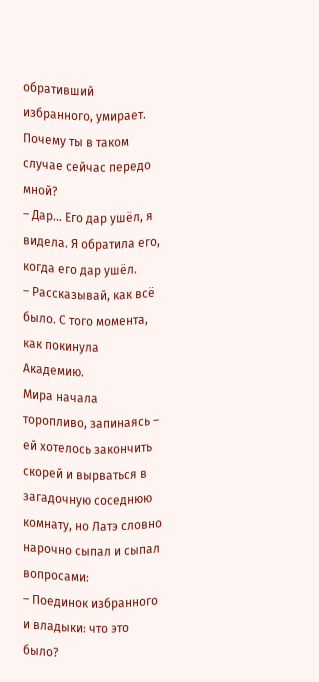обративший избранного, умирает. Почему ты в таком случае сейчас передо мной?
– Дар… Его дар ушёл, я видела. Я обратила его, когда его дар ушёл.
– Рассказывай, как всё было. С того момента, как покинула Академию.
Мира начала торопливо, запинаясь – ей хотелось закончить скорей и вырваться в загадочную соседнюю комнату, но Латэ словно нарочно сыпал и сыпал вопросами:
– Поединок избранного и владыки: что это было?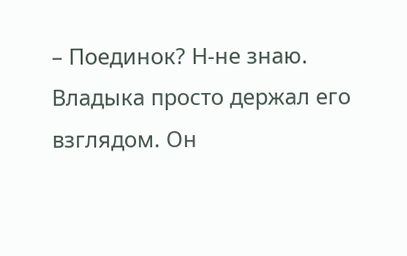– Поединок? Н-не знаю. Владыка просто держал его взглядом. Он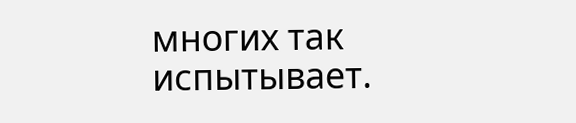многих так испытывает.